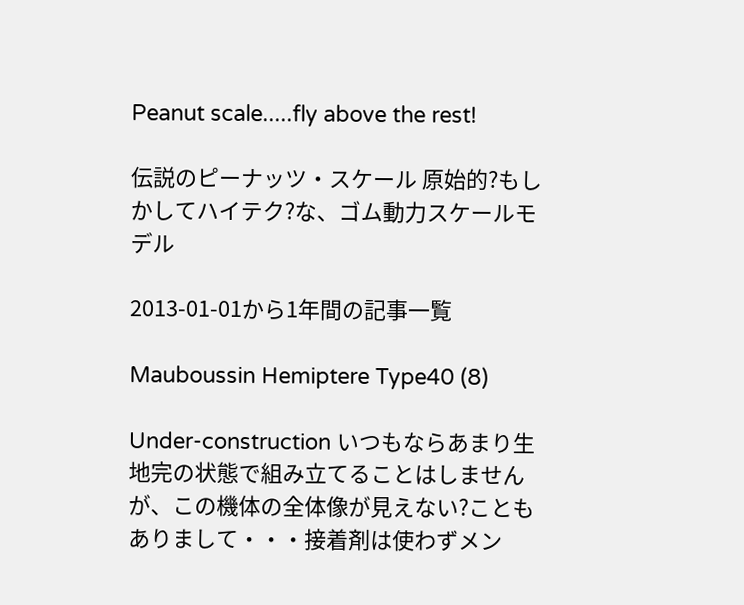Peanut scale.....fly above the rest!

伝説のピーナッツ・スケール 原始的?もしかしてハイテク?な、ゴム動力スケールモデル

2013-01-01から1年間の記事一覧

Mauboussin Hemiptere Type40 (8)

Under-construction いつもならあまり生地完の状態で組み立てることはしませんが、この機体の全体像が見えない?こともありまして・・・接着剤は使わずメン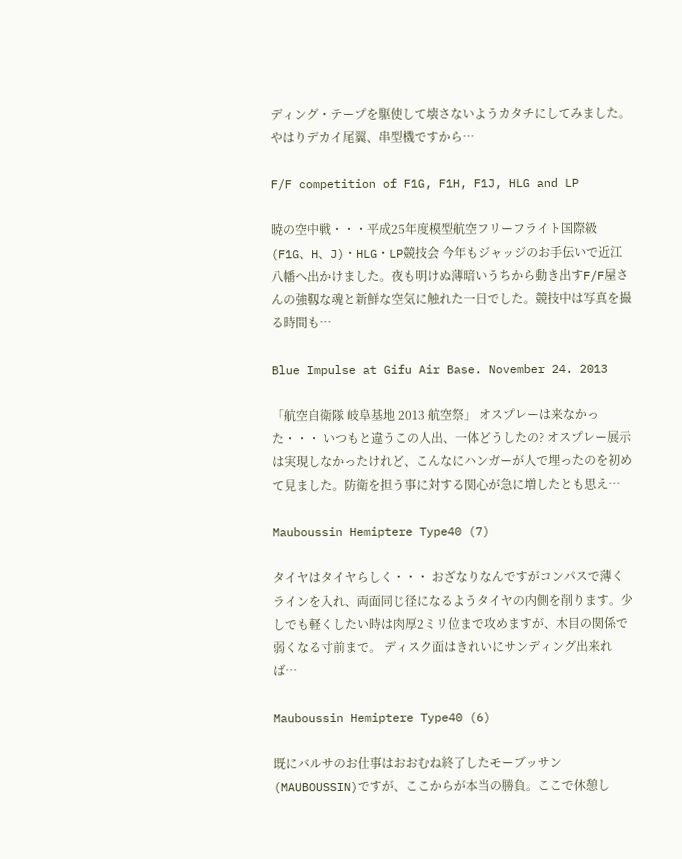ディング・テープを駆使して壊さないようカタチにしてみました。 やはりデカイ尾翼、串型機ですから…

F/F competition of F1G, F1H, F1J, HLG and LP

暁の空中戦・・・平成25年度模型航空フリーフライト国際級(F1G、H、J)・HLG・LP競技会 今年もジャッジのお手伝いで近江八幡へ出かけました。夜も明けぬ薄暗いうちから動き出すF/F屋さんの強靱な魂と新鮮な空気に触れた一日でした。競技中は写真を撮る時間も…

Blue Impulse at Gifu Air Base. November 24. 2013

「航空自衛隊 岐阜基地 2013 航空祭」 オスプレーは来なかった・・・ いつもと違うこの人出、一体どうしたの? オスプレー展示は実現しなかったけれど、こんなにハンガーが人で埋ったのを初めて見ました。防衛を担う事に対する関心が急に増したとも思え…

Mauboussin Hemiptere Type40 (7)

タイヤはタイヤらしく・・・ おざなりなんですがコンパスで薄くラインを入れ、両面同じ径になるようタイヤの内側を削ります。少しでも軽くしたい時は肉厚2ミリ位まで攻めますが、木目の関係で弱くなる寸前まで。 ディスク面はきれいにサンディング出来れば…

Mauboussin Hemiptere Type40 (6)

既にバルサのお仕事はおおむね終了したモーブッサン(MAUBOUSSIN)ですが、ここからが本当の勝負。ここで休憩し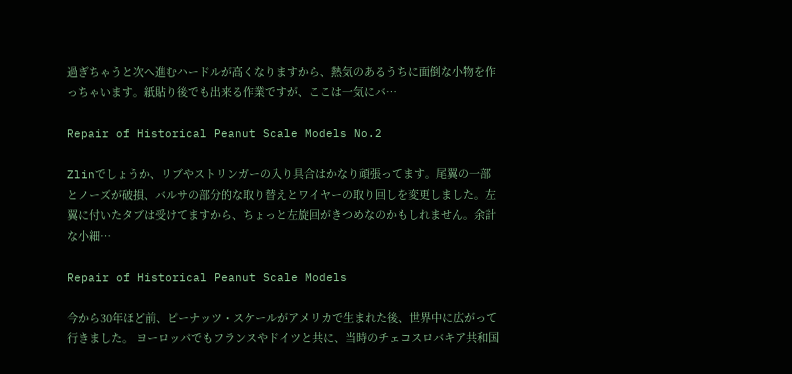過ぎちゃうと次へ進むハードルが高くなりますから、熱気のあるうちに面倒な小物を作っちゃいます。紙貼り後でも出来る作業ですが、ここは一気にバ…

Repair of Historical Peanut Scale Models No.2

Zlinでしょうか、リブやストリンガーの入り具合はかなり頑張ってます。尾翼の一部とノーズが破損、バルサの部分的な取り替えとワイヤーの取り回しを変更しました。左翼に付いたタブは受けてますから、ちょっと左旋回がきつめなのかもしれません。余計な小細…

Repair of Historical Peanut Scale Models

今から30年ほど前、ピーナッツ・スケールがアメリカで生まれた後、世界中に広がって行きました。 ヨーロッパでもフランスやドイツと共に、当時のチェコスロバキア共和国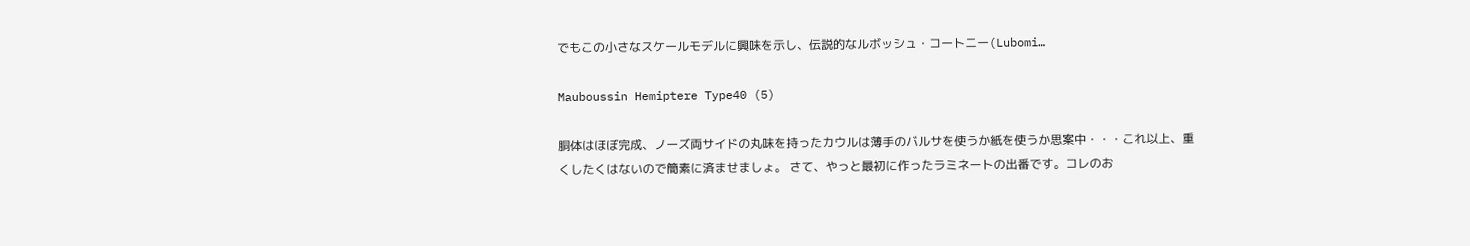でもこの小さなスケールモデルに興味を示し、伝説的なルボッシュ・コートニー(Lubomi…

Mauboussin Hemiptere Type40 (5)

胴体はほぼ完成、ノーズ両サイドの丸味を持ったカウルは薄手のバルサを使うか紙を使うか思案中・・・これ以上、重くしたくはないので簡素に済ませましょ。 さて、やっと最初に作ったラミネートの出番です。コレのお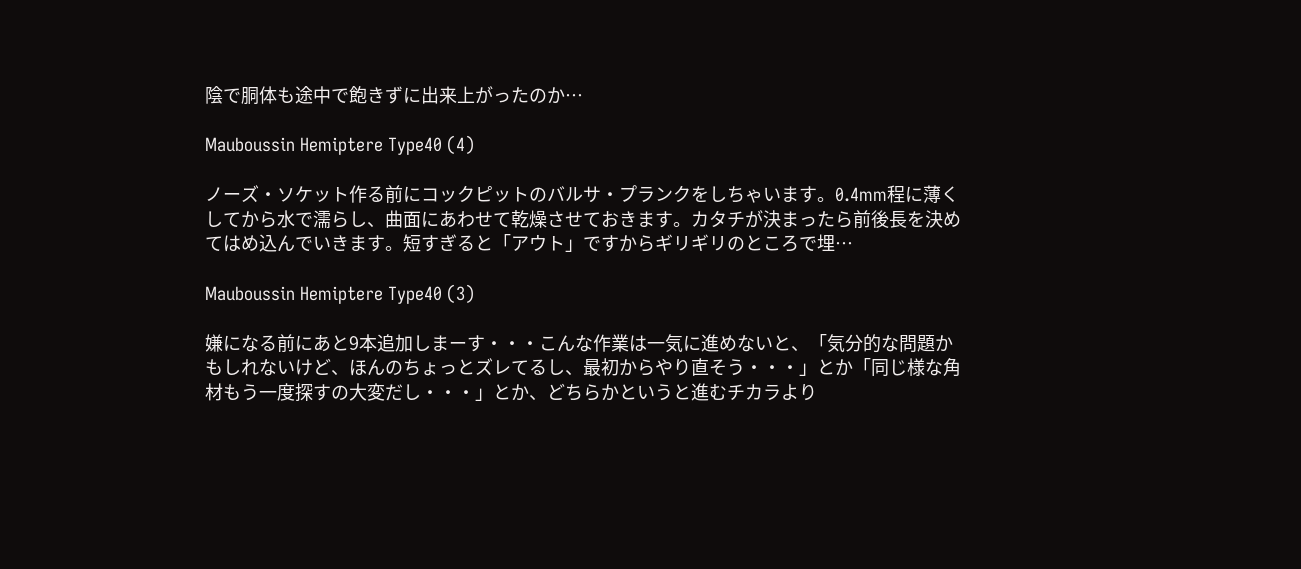陰で胴体も途中で飽きずに出来上がったのか…

Mauboussin Hemiptere Type40 (4)

ノーズ・ソケット作る前にコックピットのバルサ・プランクをしちゃいます。0.4mm程に薄くしてから水で濡らし、曲面にあわせて乾燥させておきます。カタチが決まったら前後長を決めてはめ込んでいきます。短すぎると「アウト」ですからギリギリのところで埋…

Mauboussin Hemiptere Type40 (3)

嫌になる前にあと9本追加しまーす・・・こんな作業は一気に進めないと、「気分的な問題かもしれないけど、ほんのちょっとズレてるし、最初からやり直そう・・・」とか「同じ様な角材もう一度探すの大変だし・・・」とか、どちらかというと進むチカラより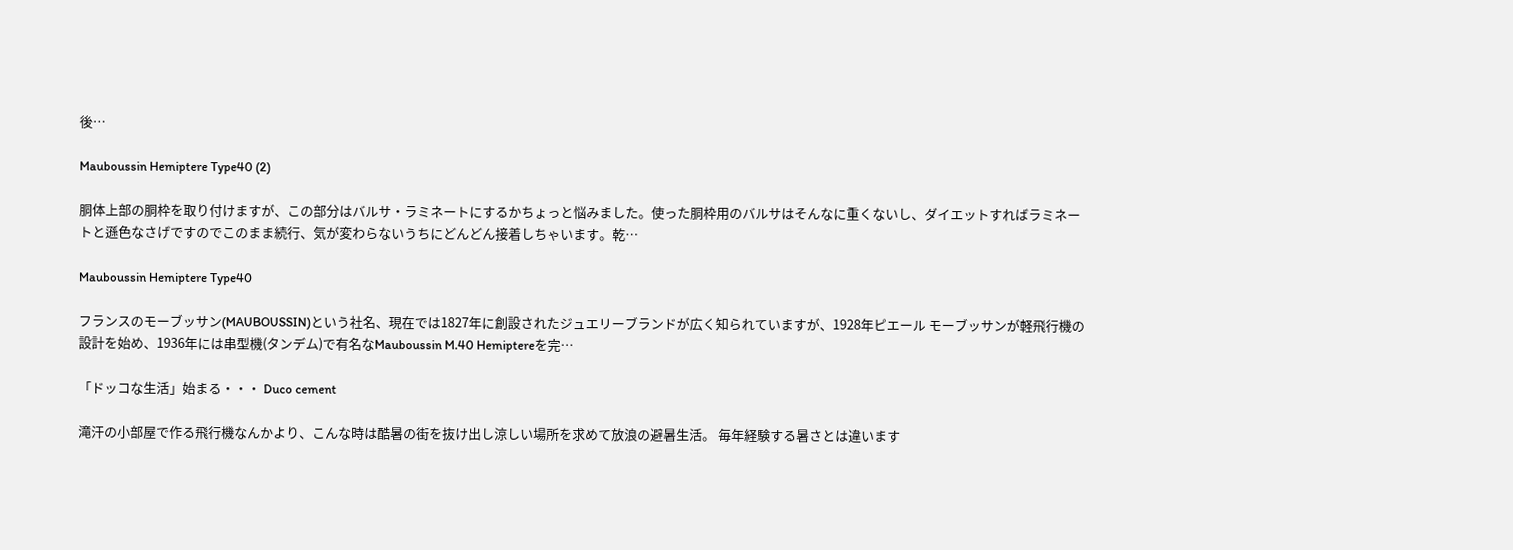後…

Mauboussin Hemiptere Type40 (2)

胴体上部の胴枠を取り付けますが、この部分はバルサ・ラミネートにするかちょっと悩みました。使った胴枠用のバルサはそんなに重くないし、ダイエットすればラミネートと遜色なさげですのでこのまま続行、気が変わらないうちにどんどん接着しちゃいます。乾…

Mauboussin Hemiptere Type40

フランスのモーブッサン(MAUBOUSSIN)という社名、現在では1827年に創設されたジュエリーブランドが広く知られていますが、1928年ピエール モーブッサンが軽飛行機の設計を始め、1936年には串型機(タンデム)で有名なMauboussin M.40 Hemiptereを完…

「ドッコな生活」始まる・・・ Duco cement

滝汗の小部屋で作る飛行機なんかより、こんな時は酷暑の街を抜け出し涼しい場所を求めて放浪の避暑生活。 毎年経験する暑さとは違います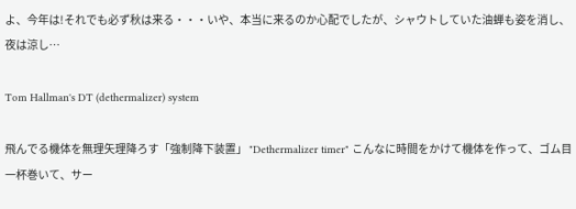よ、今年は!それでも必ず秋は来る・・・いや、本当に来るのか心配でしたが、シャウトしていた油蝉も姿を消し、夜は涼し…

Tom Hallman's DT (dethermalizer) system

飛んでる機体を無理矢理降ろす「強制降下装置」 "Dethermalizer timer" こんなに時間をかけて機体を作って、ゴム目一杯巻いて、サー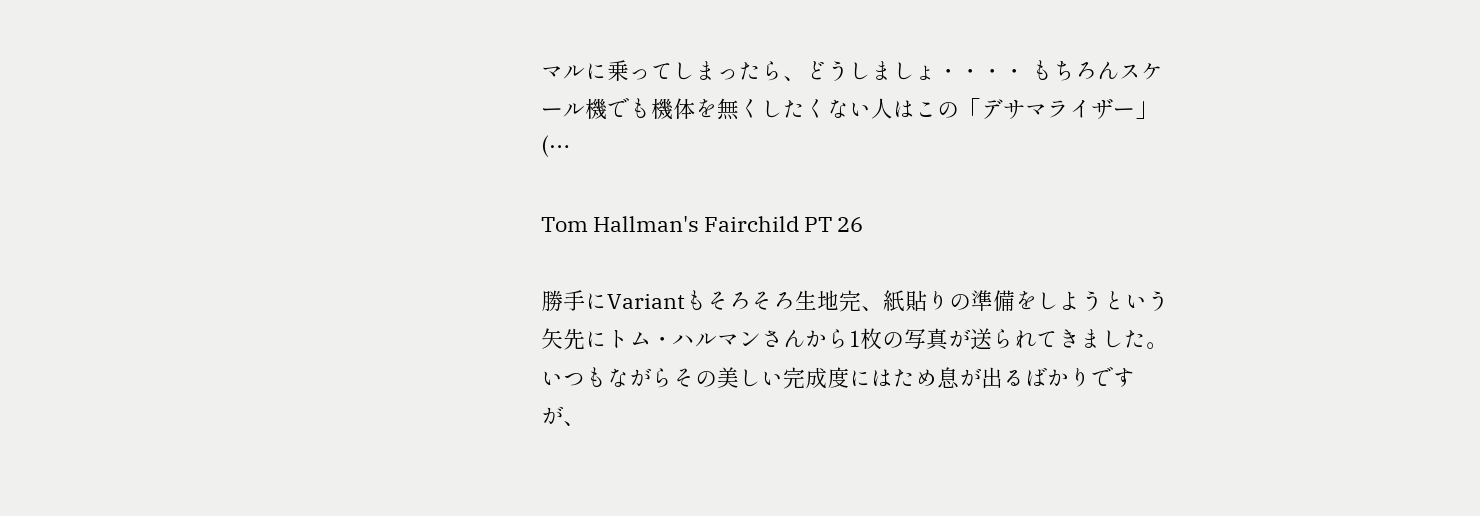マルに乗ってしまったら、どうしましょ・・・・ もちろんスケール機でも機体を無くしたくない人はこの「デサマライザー」(…

Tom Hallman's Fairchild PT 26

勝手にVariantもそろそろ生地完、紙貼りの準備をしようという矢先にトム・ハルマンさんから1枚の写真が送られてきました。いつもながらその美しい完成度にはため息が出るばかりですが、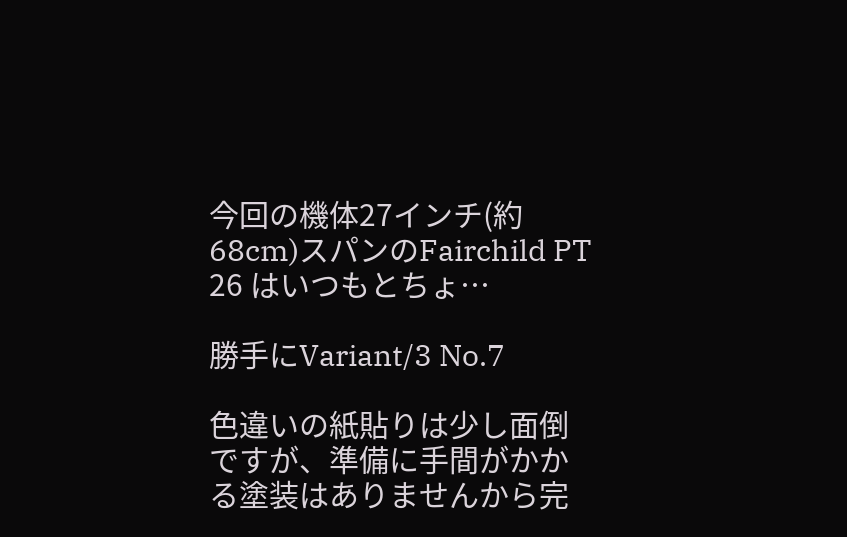今回の機体27インチ(約68cm)スパンのFairchild PT 26 はいつもとちょ…

勝手にVariant/3 No.7

色違いの紙貼りは少し面倒ですが、準備に手間がかかる塗装はありませんから完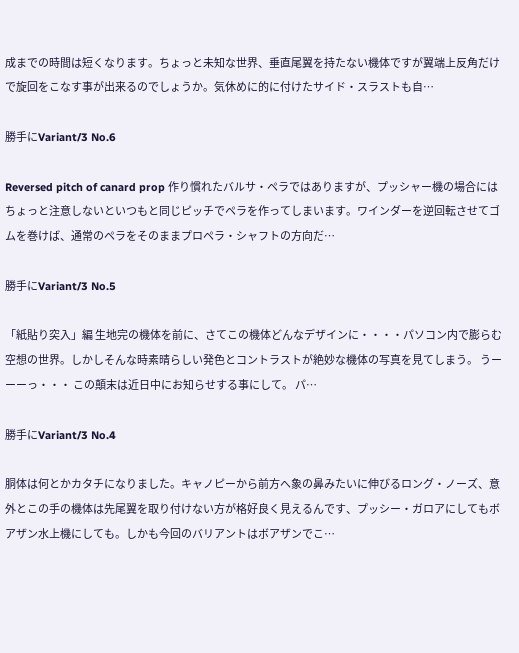成までの時間は短くなります。ちょっと未知な世界、垂直尾翼を持たない機体ですが翼端上反角だけで旋回をこなす事が出来るのでしょうか。気休めに的に付けたサイド・スラストも自…

勝手にVariant/3 No.6

Reversed pitch of canard prop 作り慣れたバルサ・ペラではありますが、プッシャー機の場合にはちょっと注意しないといつもと同じピッチでペラを作ってしまいます。ワインダーを逆回転させてゴムを巻けば、通常のペラをそのままプロペラ・シャフトの方向だ…

勝手にVariant/3 No.5

「紙貼り突入」編 生地完の機体を前に、さてこの機体どんなデザインに・・・・パソコン内で膨らむ空想の世界。しかしそんな時素晴らしい発色とコントラストが絶妙な機体の写真を見てしまう。 うーーーっ・・・ この顛末は近日中にお知らせする事にして。 パ…

勝手にVariant/3 No.4

胴体は何とかカタチになりました。キャノピーから前方へ象の鼻みたいに伸びるロング・ノーズ、意外とこの手の機体は先尾翼を取り付けない方が格好良く見えるんです、プッシー・ガロアにしてもボアザン水上機にしても。しかも今回のバリアントはボアザンでこ…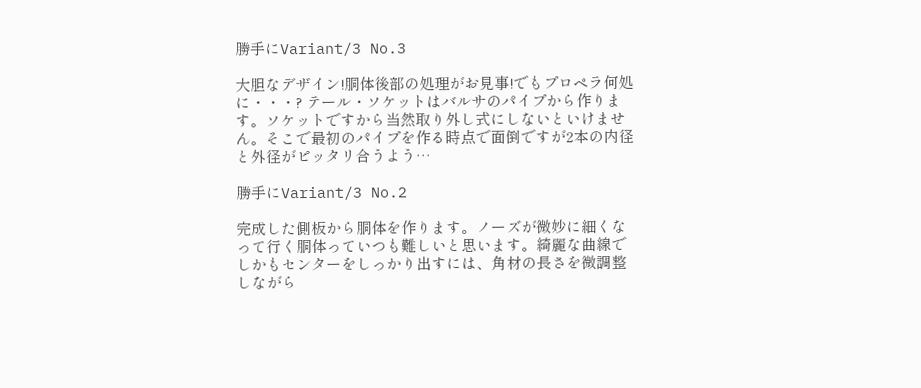勝手にVariant/3 No.3

大胆なデザイン!胴体後部の処理がお見事!でもプロペラ何処に・・・? テール・ソケットはバルサのパイプから作ります。ソケットですから当然取り外し式にしないといけません。そこで最初のパイプを作る時点で面倒ですが2本の内径と外径がピッタリ合うよう…

勝手にVariant/3 No.2

完成した側板から胴体を作ります。ノーズが微妙に細くなって行く胴体っていつも難しいと思います。綺麗な曲線でしかもセンターをしっかり出すには、角材の長さを微調整しながら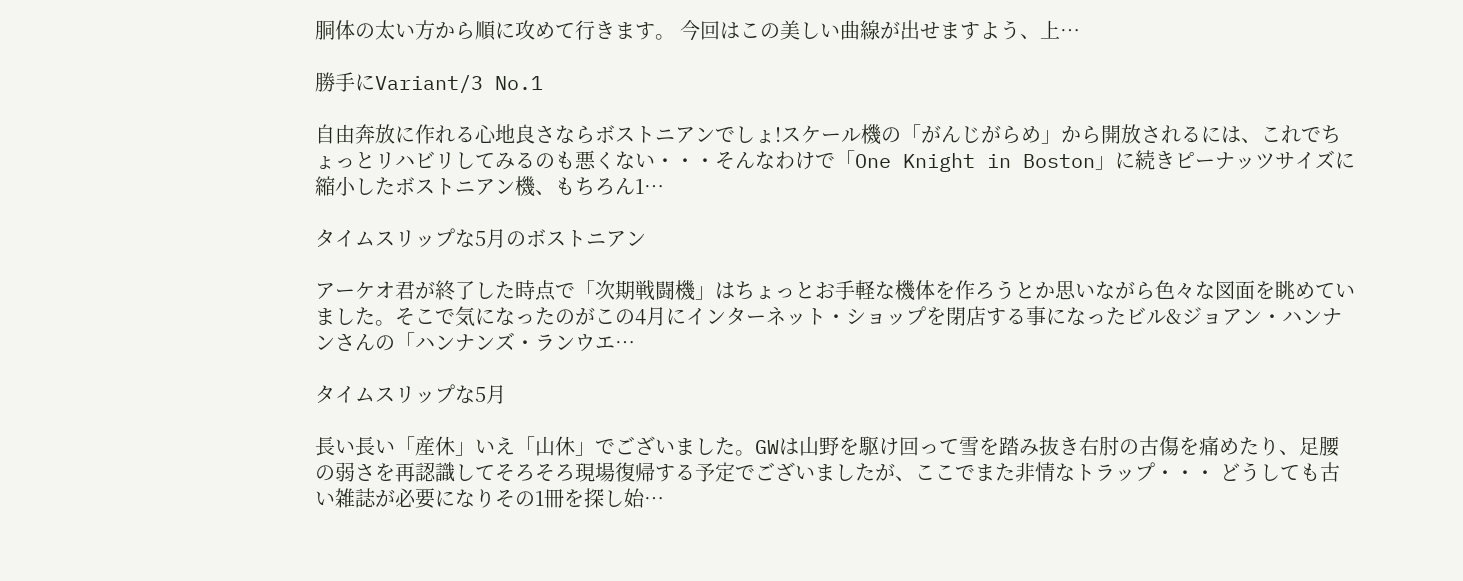胴体の太い方から順に攻めて行きます。 今回はこの美しい曲線が出せますよう、上…

勝手にVariant/3 No.1

自由奔放に作れる心地良さならボストニアンでしょ!スケール機の「がんじがらめ」から開放されるには、これでちょっとリハビリしてみるのも悪くない・・・そんなわけで「One Knight in Boston」に続きピーナッツサイズに縮小したボストニアン機、もちろん1…

タイムスリップな5月のボストニアン

アーケオ君が終了した時点で「次期戦闘機」はちょっとお手軽な機体を作ろうとか思いながら色々な図面を眺めていました。そこで気になったのがこの4月にインターネット・ショップを閉店する事になったビル&ジョアン・ハンナンさんの「ハンナンズ・ランウエ…

タイムスリップな5月

長い長い「産休」いえ「山休」でございました。GWは山野を駆け回って雪を踏み抜き右肘の古傷を痛めたり、足腰の弱さを再認識してそろそろ現場復帰する予定でございましたが、ここでまた非情なトラップ・・・ どうしても古い雑誌が必要になりその1冊を探し始…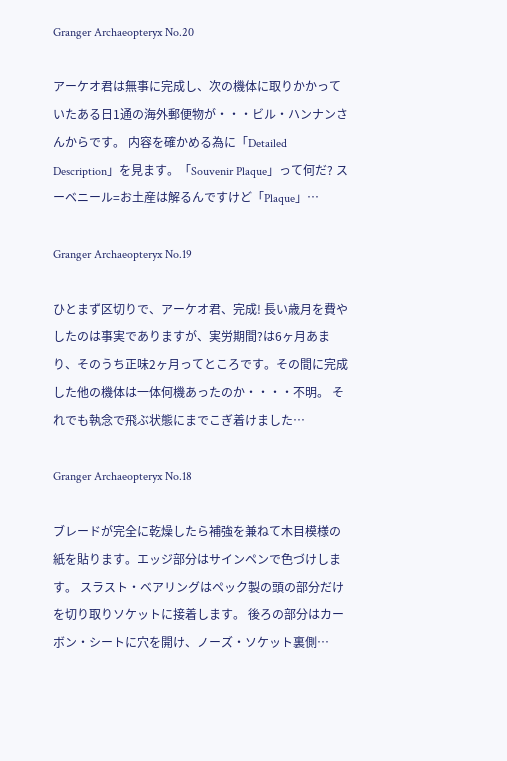Granger Archaeopteryx No.20

アーケオ君は無事に完成し、次の機体に取りかかっていたある日1通の海外郵便物が・・・ビル・ハンナンさんからです。 内容を確かめる為に「Detailed Description」を見ます。「Souvenir Plaque」って何だ? スーベニール=お土産は解るんですけど「Plaque」…

Granger Archaeopteryx No.19

ひとまず区切りで、アーケオ君、完成! 長い歳月を費やしたのは事実でありますが、実労期間?は6ヶ月あまり、そのうち正味2ヶ月ってところです。その間に完成した他の機体は一体何機あったのか・・・・不明。 それでも執念で飛ぶ状態にまでこぎ着けました…

Granger Archaeopteryx No.18

ブレードが完全に乾燥したら補強を兼ねて木目模様の紙を貼ります。エッジ部分はサインペンで色づけします。 スラスト・ベアリングはペック製の頭の部分だけを切り取りソケットに接着します。 後ろの部分はカーボン・シートに穴を開け、ノーズ・ソケット裏側…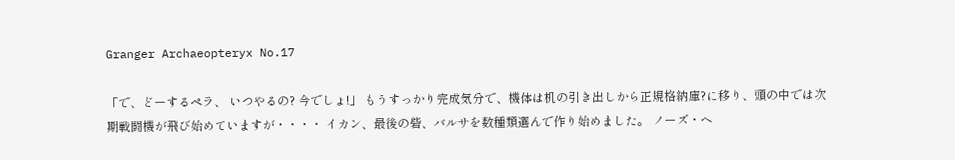Granger Archaeopteryx No.17

「で、どーするペラ、 いつやるの? 今でしょ!」 もうすっかり完成気分で、機体は机の引き出しから正規格納庫?に移り、頭の中では次期戦闘機が飛び始めていますが・・・・ イカン、最後の砦、バルサを数種類選んで作り始めました。 ノーズ・ヘ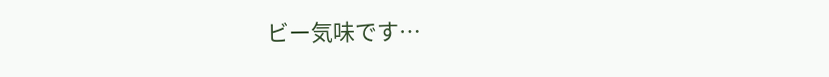ビー気味です…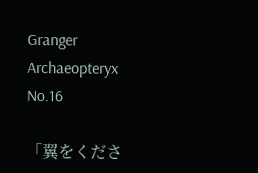Granger Archaeopteryx No.16

「翼をくださ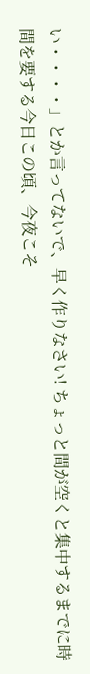い・・・・」とか言ってないで、早く作りなさい! ちょっと間が空くと集中するまでに時間を要する今日この頃、今夜こそ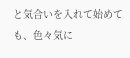と気合いを入れて始めても、色々気に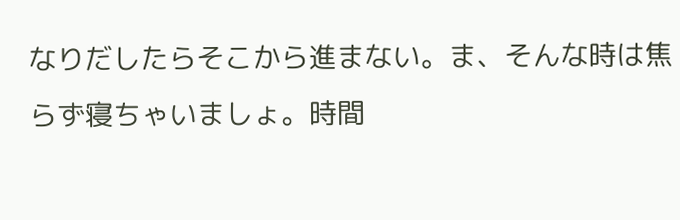なりだしたらそこから進まない。ま、そんな時は焦らず寝ちゃいましょ。時間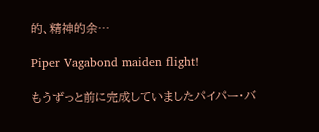的、精神的余…

Piper Vagabond maiden flight!

もうずっと前に完成していましたパイパー・バ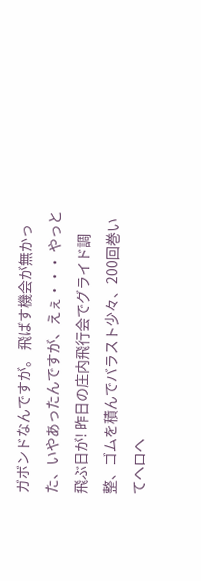ガボンドなんですが。 飛ばす機会が無かった、いやあったんですが、えぇ・・・ やっと飛ぶ日が! 昨日の庄内飛行会でグライド調整、ゴムを積んでバラスト少々、200回巻いてヘロヘ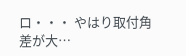ロ・・・ やはり取付角差が大…